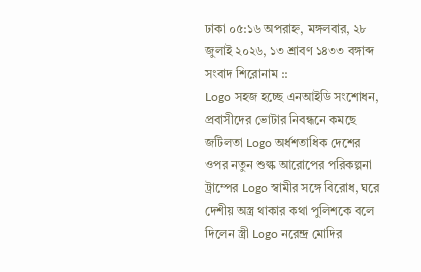ঢাকা ০৫:১৬ অপরাহ্ন, মঙ্গলবার, ২৮ জুলাই ২০২৬, ১৩ শ্রাবণ ১৪৩৩ বঙ্গাব্দ
সংবাদ শিরোনাম ::
Logo সহজ হচ্ছে এনআইডি সংশোধন, প্রবাসীদের ভোটার নিবন্ধনে কমছে জটিলতা Logo অর্ধশতাধিক দেশের ওপর নতুন শুল্ক আরোপের পরিকল্পনা ট্রাম্পের Logo স্বামীর সঙ্গে বিরোধ, ঘরে দেশীয় অস্ত্র থাকার কথা পুলিশকে বলে দিলেন স্ত্রী Logo নরেন্দ্র মোদির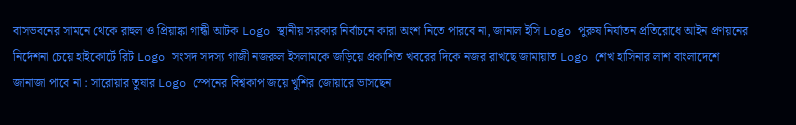বাসভবনের সামনে থেকে রাহুল ও প্রিয়াঙ্কা গান্ধী আটক Logo স্থানীয় সরকার নির্বাচনে কারা অংশ নিতে পারবে না, জানাল ইসি Logo পুরুষ নির্যাতন প্রতিরোধে আইন প্রণয়নের নির্দেশনা চেয়ে হাইকোর্টে রিট Logo সংসদ সদস্য গাজী নজরুল ইসলামকে জড়িয়ে প্রকাশিত খবরের দিকে নজর রাখছে জামায়াত Logo শেখ হাসিনার লাশ বাংলাদেশে জানাজা পাবে না : সারোয়ার তুষার Logo স্পেনের বিশ্বকাপ জয়ে খুশির জোয়ারে ভাসছেন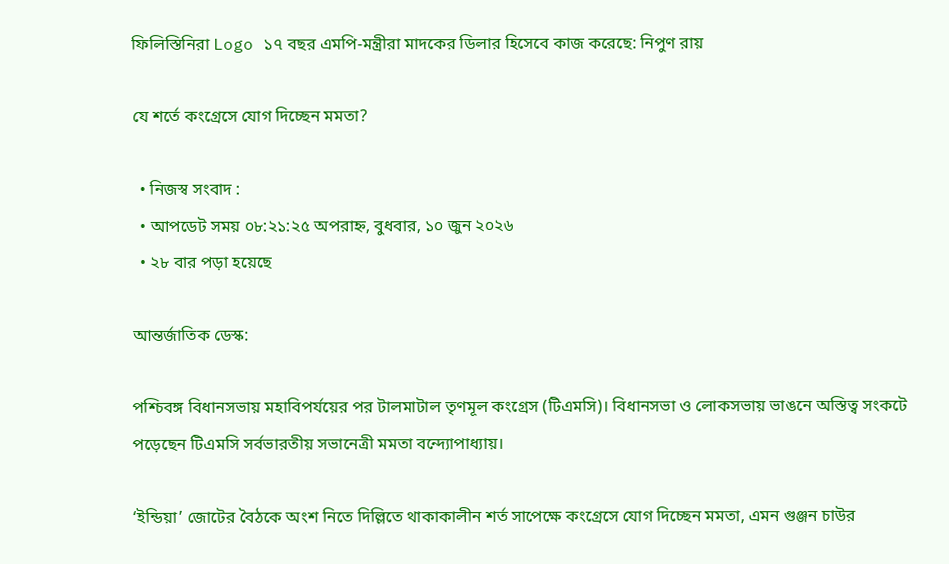ফিলিস্তিনিরা Logo ১৭ বছর এমপি-মন্ত্রীরা মাদকের ডিলার হিসেবে কাজ করেছে: নিপুণ রায়

যে শর্তে কংগ্রেসে যোগ দিচ্ছেন মমতা?

  • নিজস্ব সংবাদ :
  • আপডেট সময় ০৮:২১:২৫ অপরাহ্ন, বুধবার, ১০ জুন ২০২৬
  • ২৮ বার পড়া হয়েছে

আন্তর্জাতিক ডেস্ক:

পশ্চিবঙ্গ বিধানসভায় মহাবিপর্যয়ের পর টালমাটাল তৃণমূল কংগ্রেস (টিএমসি)। বিধানসভা ও লোকসভায় ভাঙনে অস্তিত্ব সংকটে পড়েছেন টিএমসি সর্বভারতীয় সভানেত্রী মমতা বন্দ্যোপাধ্যায়।

‘ইন্ডিয়া’ জোটের বৈঠকে অংশ নিতে দিল্লিতে থাকাকালীন শর্ত সাপেক্ষে কংগ্রেসে যোগ দিচ্ছেন মমতা, এমন গুঞ্জন চাউর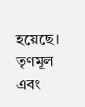হয়েছে। তৃণমূল এবং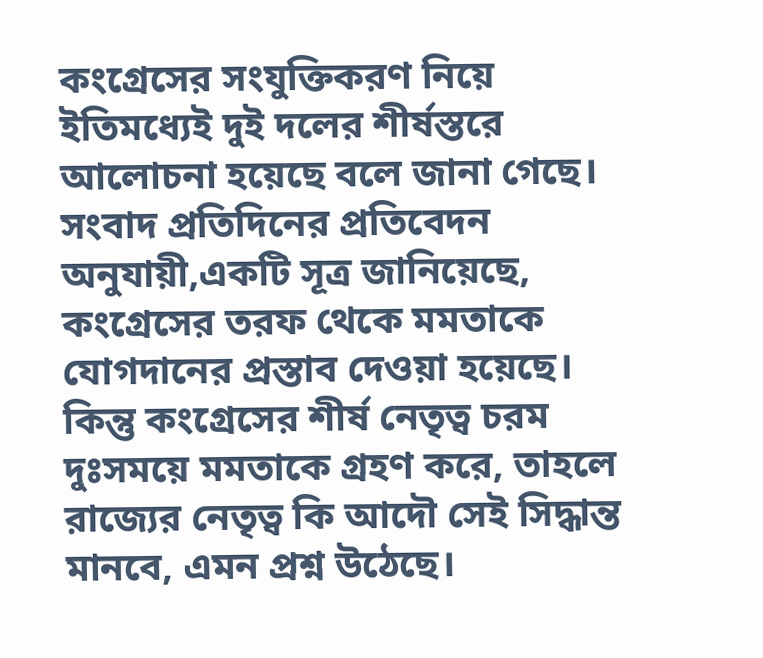কংগ্রেসের সংযুক্তিকরণ নিয়ে ইতিমধ্যেই দুই দলের শীর্ষস্তরে আলোচনা হয়েছে বলে জানা গেছে।
সংবাদ প্রতিদিনের প্রতিবেদন অনুযায়ী,একটি সূত্র জানিয়েছে, কংগ্রেসের তরফ থেকে মমতাকে যোগদানের প্রস্তাব দেওয়া হয়েছে। কিন্তু কংগ্রেসের শীর্ষ নেতৃত্ব চরম দুঃসময়ে মমতাকে গ্রহণ করে, তাহলে রাজ্যের নেতৃত্ব কি আদৌ সেই সিদ্ধান্ত মানবে, এমন প্রশ্ন উঠেছে।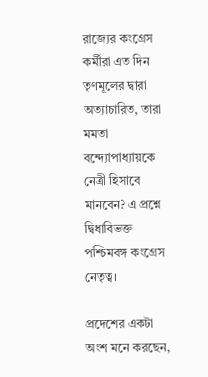রাজ্যের কংগ্রেস কর্মীরা এত দিন তৃণমূলের দ্বারা অত্যাচারিত, তারা মমতা বন্দ্যোপাধ্যায়কে নেত্রী হিসাবে মানবেন? এ প্রশ্নে দ্বিধাবিভক্ত পশ্চিমবঙ্গ কংগ্রেস নেতৃত্ব।

প্রদেশের একটা অংশ মনে করছেন,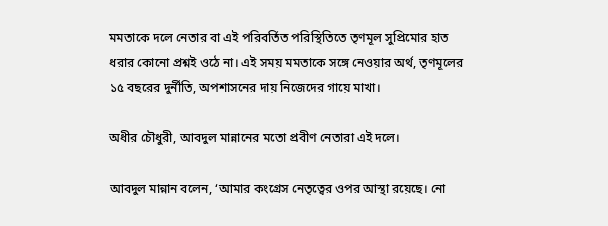মমতাকে দলে নেতার বা এই পরিবর্তিত পরিস্থিতিতে তৃণমূল সুপ্রিমোর হাত ধরার কোনো প্রশ্নই ওঠে না। এই সময় মমতাকে সঙ্গে নেওয়ার অর্থ, তৃণমূলের ১৫ বছরের দুর্নীতি, অপশাসনের দায় নিজেদের গায়ে মাখা।

অধীর চৌধুরী, আবদুল মান্নানের মতো প্রবীণ নেতারা এই দলে।

আবদুল মান্নান বলেন, ‘আমার কংগ্রেস নেতৃত্বের ওপর আস্থা রয়েছে। নো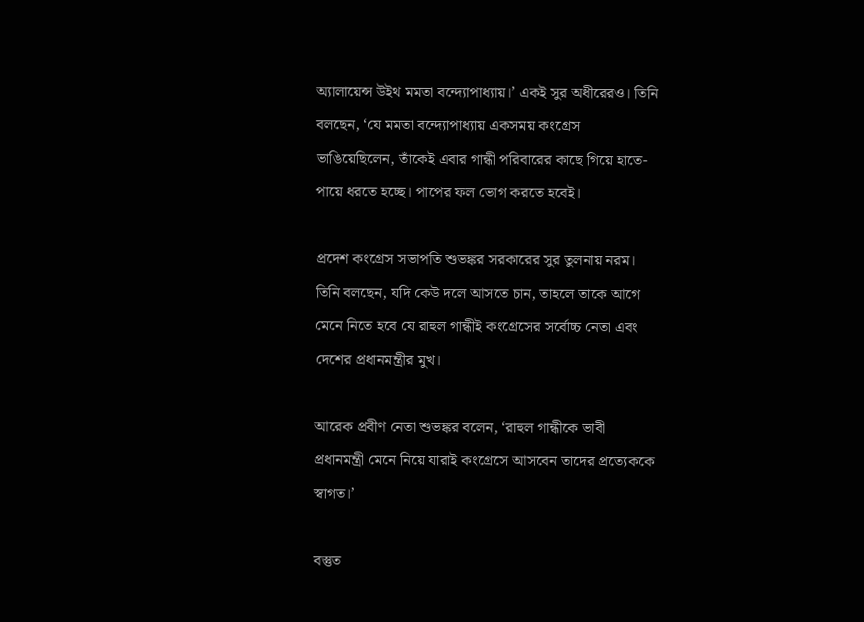অ্যালায়েন্স উইথ মমতা বন্দ্যোপাধ্যায়।’ একই সুর অধীরেরও। তিনি বলছেন, ‘যে মমতা বন্দ্যোপাধ্যায় একসময় কংগ্রেস ভাঙিয়েছিলেন, তাঁকেই এবার গান্ধী পরিবারের কাছে গিয়ে হাতে-পায়ে ধরতে হচ্ছে। পাপের ফল ভোগ করতে হবেই।

প্রদেশ কংগ্রেস সভাপতি শুভঙ্কর সরকারের সুর তুলনায় নরম। তিনি বলছেন, যদি কেউ দলে আসতে চান, তাহলে তাকে আগে মেনে নিতে হবে যে রাহুল গান্ধীই কংগ্রেসের সর্বোচ্চ নেতা এবং দেশের প্রধানমন্ত্রীর মুখ।

আরেক প্রবীণ নেতা শুভঙ্কর বলেন, ‘রাহুল গান্ধীকে ভাবী প্রধানমন্ত্রী মেনে নিয়ে যারাই কংগ্রেসে আসবেন তাদের প্রত্যেককে স্বাগত।’

বস্তুত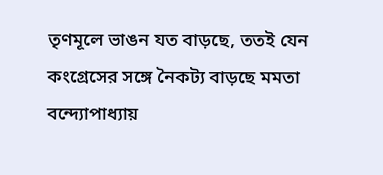তৃণমূলে ভাঙন যত বাড়ছে, ততই যেন কংগ্রেসের সঙ্গে নৈকট্য বাড়ছে মমতা বন্দ্যোপাধ্যায়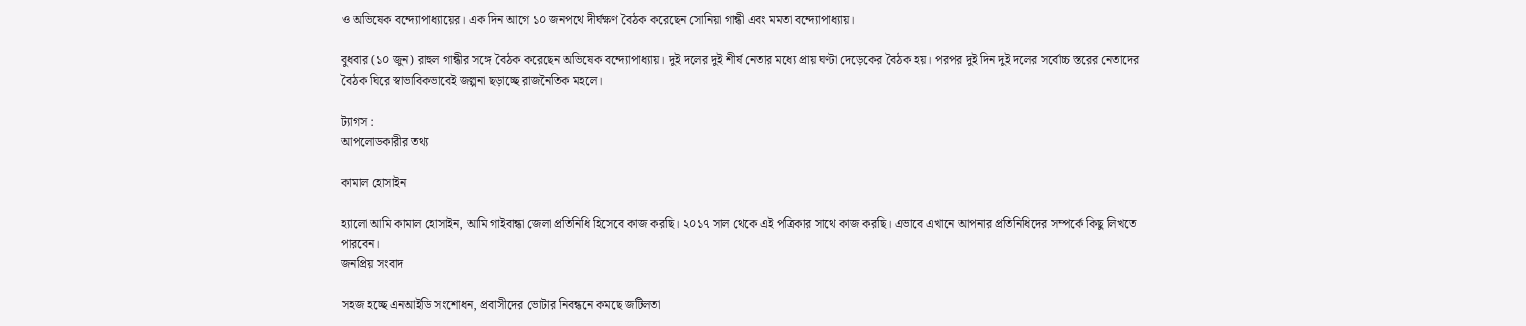ও অভিষেক বন্দ্যোপাধ্যায়ের। এক দিন আগে ১০ জনপথে দীর্ঘক্ষণ বৈঠক করেছেন সোনিয়া গান্ধী এবং মমতা বন্দ্যোপাধ্যায়।

বুধবার (১০ জুন) রাহুল গান্ধীর সঙ্গে বৈঠক করেছেন অভিষেক বন্দ্যোপাধ্যায়। দুই দলের দুই শীর্ষ নেতার মধ্যে প্রায় ঘণ্টা দেড়েকের বৈঠক হয়। পরপর দুই দিন দুই দলের সর্বোচ্চ স্তরের নেতাদের বৈঠক ঘিরে স্বাভাবিকভাবেই জল্পনা ছড়াচ্ছে রাজনৈতিক মহলে।

ট্যাগস :
আপলোডকারীর তথ্য

কামাল হোসাইন

হ্যালো আমি কামাল হোসাইন, আমি গাইবান্ধা জেলা প্রতিনিধি হিসেবে কাজ করছি। ২০১৭ সাল থেকে এই পত্রিকার সাথে কাজ করছি। এভাবে এখানে আপনার প্রতিনিধিদের সম্পর্কে কিছু লিখতে পারবেন।
জনপ্রিয় সংবাদ

সহজ হচ্ছে এনআইডি সংশোধন, প্রবাসীদের ভোটার নিবন্ধনে কমছে জটিলতা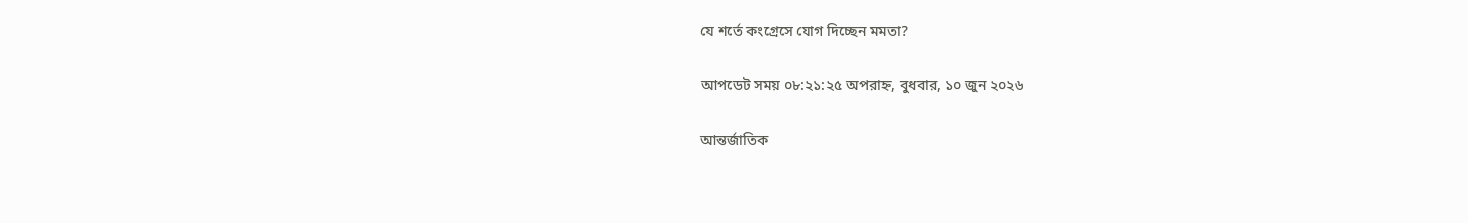যে শর্তে কংগ্রেসে যোগ দিচ্ছেন মমতা?

আপডেট সময় ০৮:২১:২৫ অপরাহ্ন, বুধবার, ১০ জুন ২০২৬

আন্তর্জাতিক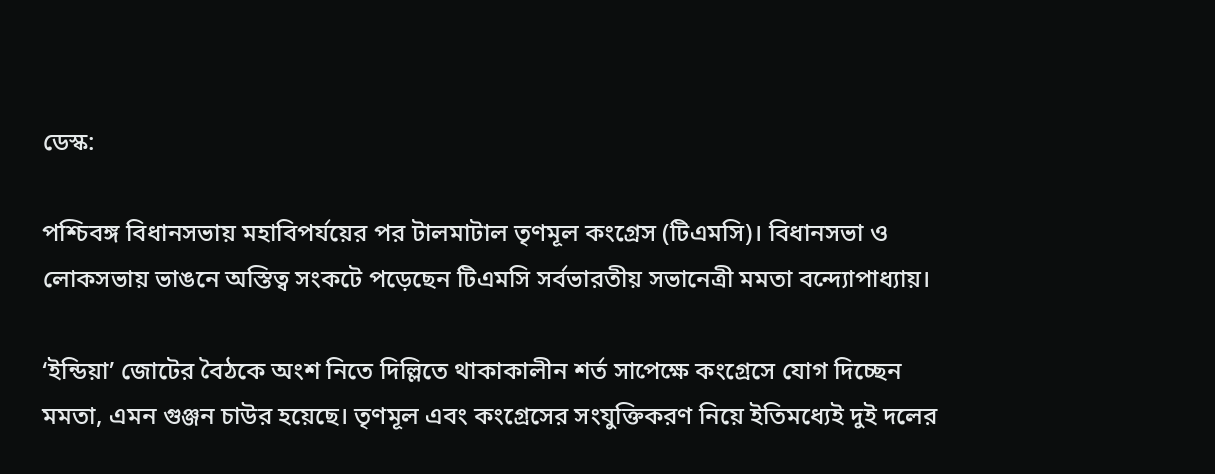ডেস্ক:

পশ্চিবঙ্গ বিধানসভায় মহাবিপর্যয়ের পর টালমাটাল তৃণমূল কংগ্রেস (টিএমসি)। বিধানসভা ও লোকসভায় ভাঙনে অস্তিত্ব সংকটে পড়েছেন টিএমসি সর্বভারতীয় সভানেত্রী মমতা বন্দ্যোপাধ্যায়।

‘ইন্ডিয়া’ জোটের বৈঠকে অংশ নিতে দিল্লিতে থাকাকালীন শর্ত সাপেক্ষে কংগ্রেসে যোগ দিচ্ছেন মমতা, এমন গুঞ্জন চাউর হয়েছে। তৃণমূল এবং কংগ্রেসের সংযুক্তিকরণ নিয়ে ইতিমধ্যেই দুই দলের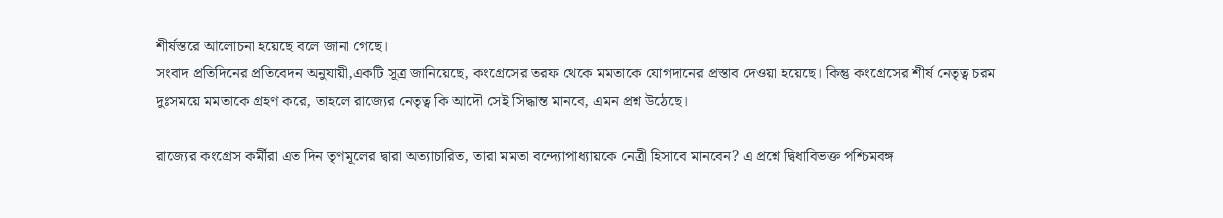শীর্ষস্তরে আলোচনা হয়েছে বলে জানা গেছে।
সংবাদ প্রতিদিনের প্রতিবেদন অনুযায়ী,একটি সূত্র জানিয়েছে, কংগ্রেসের তরফ থেকে মমতাকে যোগদানের প্রস্তাব দেওয়া হয়েছে। কিন্তু কংগ্রেসের শীর্ষ নেতৃত্ব চরম দুঃসময়ে মমতাকে গ্রহণ করে, তাহলে রাজ্যের নেতৃত্ব কি আদৌ সেই সিদ্ধান্ত মানবে, এমন প্রশ্ন উঠেছে।

রাজ্যের কংগ্রেস কর্মীরা এত দিন তৃণমূলের দ্বারা অত্যাচারিত, তারা মমতা বন্দ্যোপাধ্যায়কে নেত্রী হিসাবে মানবেন? এ প্রশ্নে দ্বিধাবিভক্ত পশ্চিমবঙ্গ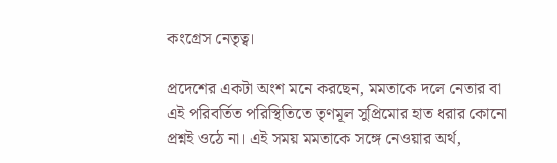কংগ্রেস নেতৃত্ব।

প্রদেশের একটা অংশ মনে করছেন, মমতাকে দলে নেতার বা এই পরিবর্তিত পরিস্থিতিতে তৃণমূল সুপ্রিমোর হাত ধরার কোনো প্রশ্নই ওঠে না। এই সময় মমতাকে সঙ্গে নেওয়ার অর্থ,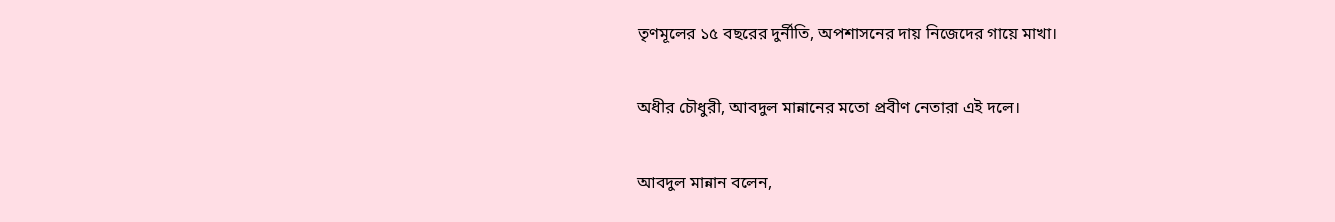তৃণমূলের ১৫ বছরের দুর্নীতি, অপশাসনের দায় নিজেদের গায়ে মাখা।

অধীর চৌধুরী, আবদুল মান্নানের মতো প্রবীণ নেতারা এই দলে।

আবদুল মান্নান বলেন,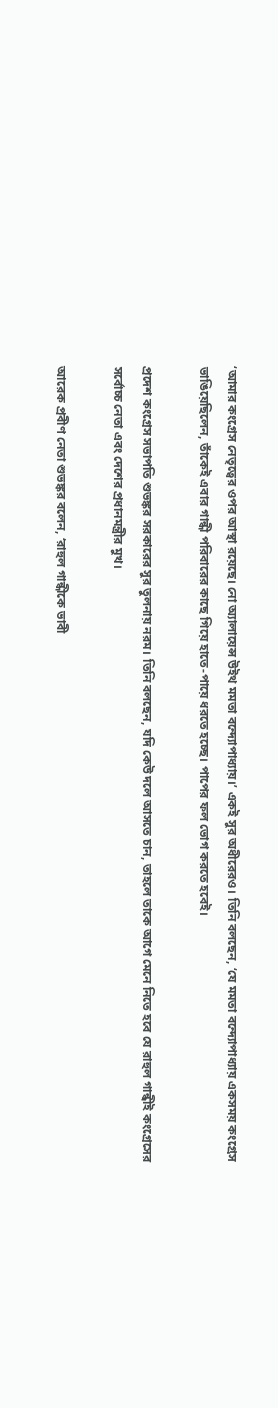‘আমার কংগ্রেস নেতৃত্বের ওপর আস্থা রয়েছে। নো অ্যালায়েন্স উইথ মমতা বন্দ্যোপাধ্যায়।’ একই সুর অধীরেরও। তিনি বলছেন, ‘যে মমতা বন্দ্যোপাধ্যায় একসময় কংগ্রেস ভাঙিয়েছিলেন, তাঁকেই এবার গান্ধী পরিবারের কাছে গিয়ে হাতে-পায়ে ধরতে হচ্ছে। পাপের ফল ভোগ করতে হবেই।

প্রদেশ কংগ্রেস সভাপতি শুভঙ্কর সরকারের সুর তুলনায় নরম। তিনি বলছেন, যদি কেউ দলে আসতে চান, তাহলে তাকে আগে মেনে নিতে হবে যে রাহুল গান্ধীই কংগ্রেসের সর্বোচ্চ নেতা এবং দেশের প্রধানমন্ত্রীর মুখ।

আরেক প্রবীণ নেতা শুভঙ্কর বলেন, ‘রাহুল গান্ধীকে ভাবী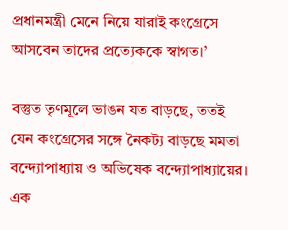প্রধানমন্ত্রী মেনে নিয়ে যারাই কংগ্রেসে আসবেন তাদের প্রত্যেককে স্বাগত।’

বস্তুত তৃণমূলে ভাঙন যত বাড়ছে, ততই যেন কংগ্রেসের সঙ্গে নৈকট্য বাড়ছে মমতা বন্দ্যোপাধ্যায় ও অভিষেক বন্দ্যোপাধ্যায়ের। এক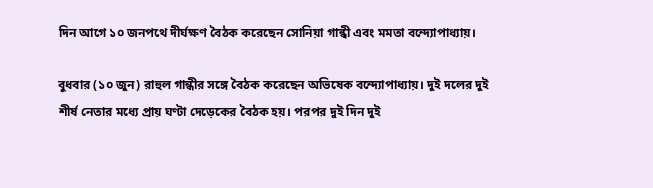দিন আগে ১০ জনপথে দীর্ঘক্ষণ বৈঠক করেছেন সোনিয়া গান্ধী এবং মমতা বন্দ্যোপাধ্যায়।

বুধবার (১০ জুন) রাহুল গান্ধীর সঙ্গে বৈঠক করেছেন অভিষেক বন্দ্যোপাধ্যায়। দুই দলের দুই শীর্ষ নেতার মধ্যে প্রায় ঘণ্টা দেড়েকের বৈঠক হয়। পরপর দুই দিন দুই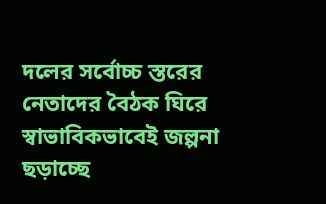দলের সর্বোচ্চ স্তরের নেতাদের বৈঠক ঘিরে স্বাভাবিকভাবেই জল্পনা ছড়াচ্ছে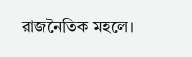রাজনৈতিক মহলে।